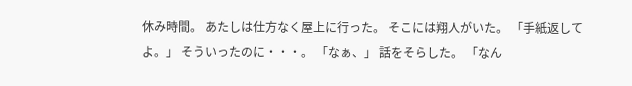休み時間。 あたしは仕方なく屋上に行った。 そこには翔人がいた。 「手紙返してよ。」 そういったのに・・・。 「なぁ、」 話をそらした。 「なん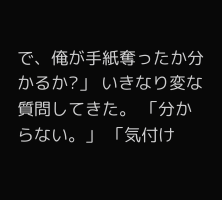で、俺が手紙奪ったか分かるか?」 いきなり変な質問してきた。 「分からない。」 「気付け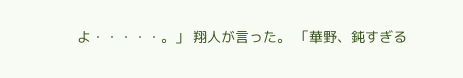よ・・・・・。」 翔人が言った。 「華野、鈍すぎる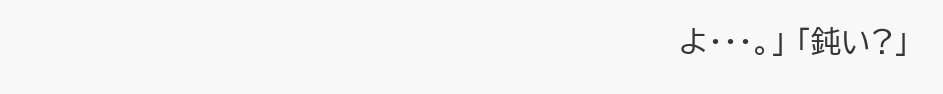よ・・・。」 「鈍い?」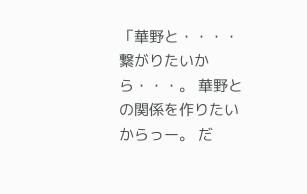「華野と・・・・繋がりたいから・・・。 華野との関係を作りたいからっー。 だ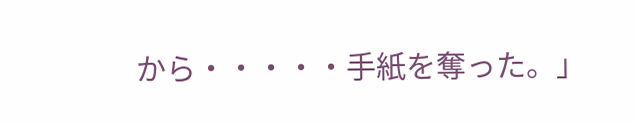から・・・・・手紙を奪った。」